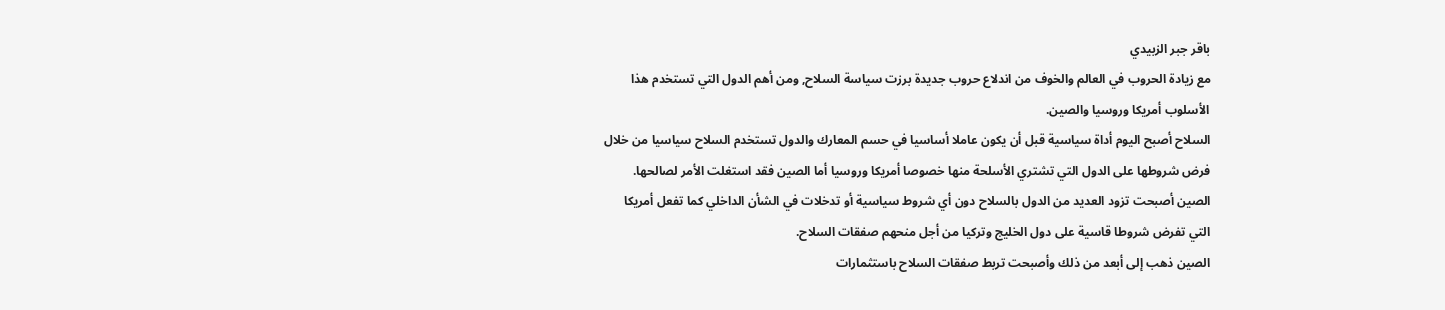باقر جبر الزبيدي
مع زيادة الحروب في العالم والخوف من اندلاع حروب جديدة برزت سياسة السلاح, ومن أهم الدول التي تستخدم هذا الأسلوب أمريكا وروسيا والصين.
السلاح أصبح اليوم أداة سياسية قبل أن يكون عاملا أساسيا في حسم المعارك والدول تستخدم السلاح سياسيا من خلال فرض شروطها على الدول التي تشتري الأسلحة منها خصوصا أمريكا وروسيا أما الصين فقد استغلت الأمر لصالحها.
الصين أصبحت تزود العديد من الدول بالسلاح دون أي شروط سياسية أو تدخلات في الشأن الداخلي كما تفعل أمريكا التي تفرض شروطا قاسية على دول الخليج وتركيا من أجل منحهم صفقات السلاح.
الصين ذهب إلى أبعد من ذلك وأصبحت تربط صفقات السلاح باستثمارات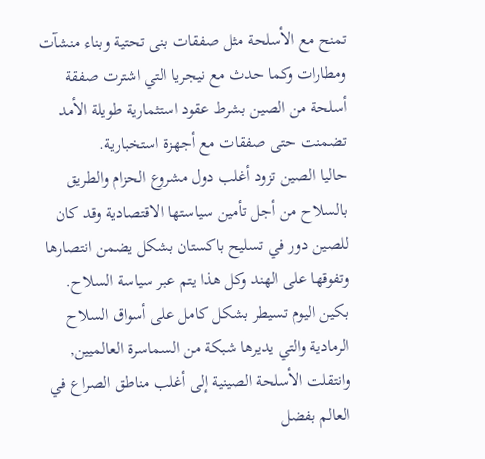تمنح مع الأسلحة مثل صفقات بنى تحتية وبناء منشآت ومطارات وكما حدث مع نيجريا التي اشترت صفقة أسلحة من الصين بشرط عقود استثمارية طويلة الأمد تضمنت حتى صفقات مع أجهزة استخبارية.
حاليا الصين تزود أغلب دول مشروع الحزام والطريق بالسلاح من أجل تأمين سياستها الاقتصادية وقد كان للصين دور في تسليح باكستان بشكل يضمن انتصارها وتفوقها على الهند وكل هذا يتم عبر سياسة السلاح.
بكين اليوم تسيطر بشكل كامل على أسواق السلاح الرمادية والتي يديرها شبكة من السماسرة العالميين, وانتقلت الأسلحة الصينية إلى أغلب مناطق الصراع في العالم بفضل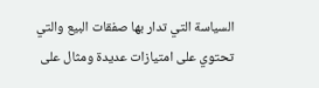السياسة التي تدار بها صفقات البيع والتي تحتوي على امتيازات عديدة ومثال على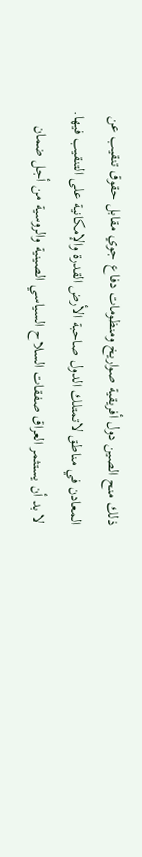ذلك منح الصين دول أفريقية صواريخ ومنظومات دفاع جوي مقابل حقوق تنقيب عن المعادن في مناطق لاتمتلك الدول صاحبة الأرض القدرة والإمكانية على التنقيب فيها.
لا بد أن يستثمر العراق صفقات السلاح السياسي الصينية والروسية من أجل ضمان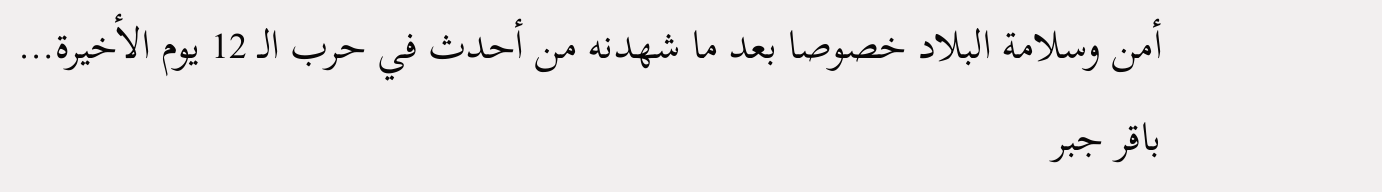أمن وسلامة البلاد خصوصا بعد ما شهدنه من أحدث في حرب الـ 12 يوم الأخيرة…
باقر جبر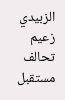الزبيدي
زعيم تحالف مستقبل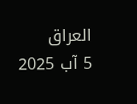العراق
5 آب 2025